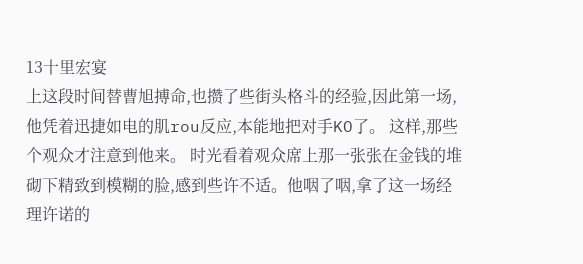13十里宏宴
上这段时间替曹旭搏命,也攒了些街头格斗的经验,因此第一场,他凭着迅捷如电的肌rou反应,本能地把对手KO了。 这样,那些个观众才注意到他来。 时光看着观众席上那一张张在金钱的堆砌下精致到模糊的脸,感到些许不适。他咽了咽,拿了这一场经理许诺的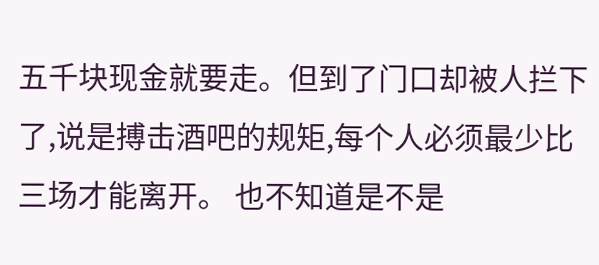五千块现金就要走。但到了门口却被人拦下了,说是搏击酒吧的规矩,每个人必须最少比三场才能离开。 也不知道是不是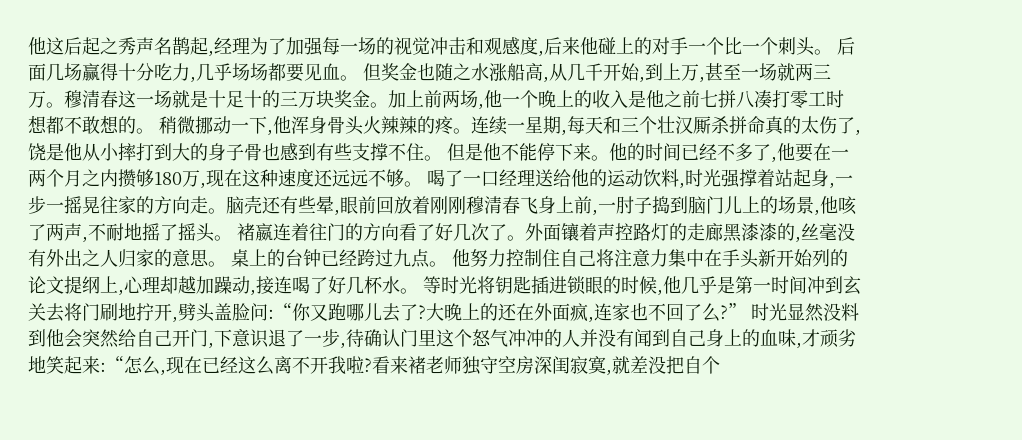他这后起之秀声名鹊起,经理为了加强每一场的视觉冲击和观感度,后来他碰上的对手一个比一个刺头。 后面几场赢得十分吃力,几乎场场都要见血。 但奖金也随之水涨船高,从几千开始,到上万,甚至一场就两三万。穆清春这一场就是十足十的三万块奖金。加上前两场,他一个晚上的收入是他之前七拼八凑打零工时想都不敢想的。 稍微挪动一下,他浑身骨头火辣辣的疼。连续一星期,每天和三个壮汉厮杀拼命真的太伤了,饶是他从小摔打到大的身子骨也感到有些支撑不住。 但是他不能停下来。他的时间已经不多了,他要在一两个月之内攒够180万,现在这种速度还远远不够。 喝了一口经理送给他的运动饮料,时光强撑着站起身,一步一摇晃往家的方向走。脑壳还有些晕,眼前回放着刚刚穆清春飞身上前,一肘子捣到脑门儿上的场景,他咳了两声,不耐地摇了摇头。 褚嬴连着往门的方向看了好几次了。外面镶着声控路灯的走廊黑漆漆的,丝毫没有外出之人归家的意思。 桌上的台钟已经跨过九点。 他努力控制住自己将注意力集中在手头新开始列的论文提纲上,心理却越加躁动,接连喝了好几杯水。 等时光将钥匙插进锁眼的时候,他几乎是第一时间冲到玄关去将门刷地拧开,劈头盖脸问:“你又跑哪儿去了?大晚上的还在外面疯,连家也不回了么?” 时光显然没料到他会突然给自己开门,下意识退了一步,待确认门里这个怒气冲冲的人并没有闻到自己身上的血味,才顽劣地笑起来:“怎么,现在已经这么离不开我啦?看来褚老师独守空房深闺寂寞,就差没把自个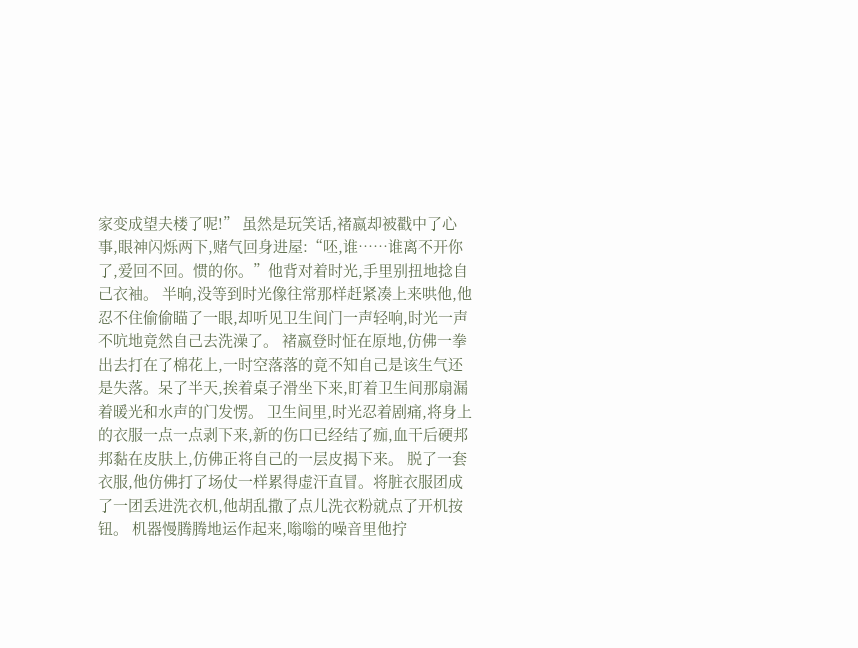家变成望夫楼了呢!” 虽然是玩笑话,褚嬴却被戳中了心事,眼神闪烁两下,赌气回身进屋:“呸,谁……谁离不开你了,爱回不回。惯的你。”他背对着时光,手里别扭地捻自己衣袖。 半晌,没等到时光像往常那样赶紧凑上来哄他,他忍不住偷偷瞄了一眼,却听见卫生间门一声轻响,时光一声不吭地竟然自己去洗澡了。 褚嬴登时怔在原地,仿佛一拳出去打在了棉花上,一时空落落的竟不知自己是该生气还是失落。呆了半天,挨着桌子滑坐下来,盯着卫生间那扇漏着暖光和水声的门发愣。 卫生间里,时光忍着剧痛,将身上的衣服一点一点剥下来,新的伤口已经结了痂,血干后硬邦邦黏在皮肤上,仿佛正将自己的一层皮揭下来。 脱了一套衣服,他仿佛打了场仗一样累得虚汗直冒。将脏衣服团成了一团丢进洗衣机,他胡乱撒了点儿洗衣粉就点了开机按钮。 机器慢腾腾地运作起来,嗡嗡的噪音里他拧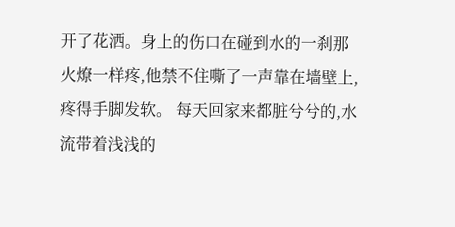开了花洒。身上的伤口在碰到水的一刹那火燎一样疼,他禁不住嘶了一声靠在墙壁上,疼得手脚发软。 每天回家来都脏兮兮的,水流带着浅浅的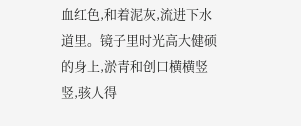血红色,和着泥灰,流进下水道里。镜子里时光高大健硕的身上,淤青和创口横横竖竖,骇人得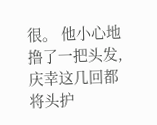很。 他小心地撸了一把头发,庆幸这几回都将头护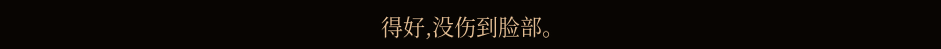得好,没伤到脸部。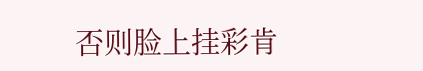否则脸上挂彩肯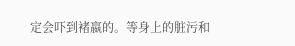定会吓到褚嬴的。等身上的脏污和